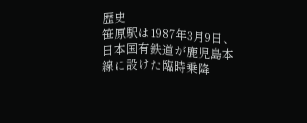歴史
笹原駅は1987年3月9日、日本国有鉄道が鹿児島本線に設けた臨時乗降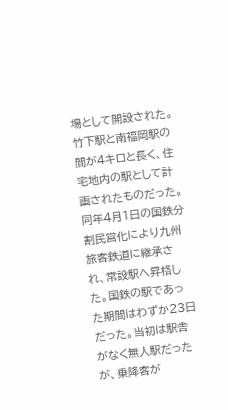場として開設された。竹下駅と南福岡駅の間が4キロと長く、住宅地内の駅として計画されたものだった。同年4月1日の国鉄分割民営化により九州旅客鉄道に継承され、常設駅へ昇格した。国鉄の駅であった期間はわずか23日だった。当初は駅舎がなく無人駅だったが、乗降客が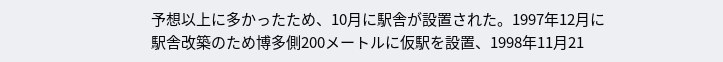予想以上に多かったため、10月に駅舎が設置された。1997年12月に駅舎改築のため博多側200メートルに仮駅を設置、1998年11月21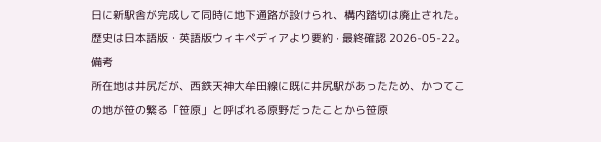日に新駅舎が完成して同時に地下通路が設けられ、構内踏切は廃止された。
歴史は日本語版・英語版ウィキペディアより要約 · 最終確認 2026-05-22。
備考
所在地は井尻だが、西鉄天神大牟田線に既に井尻駅があったため、かつてこの地が笹の繁る「笹原」と呼ばれる原野だったことから笹原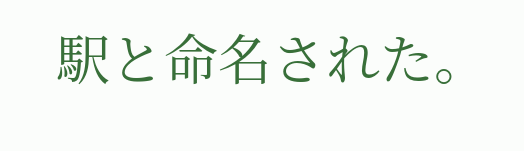駅と命名された。